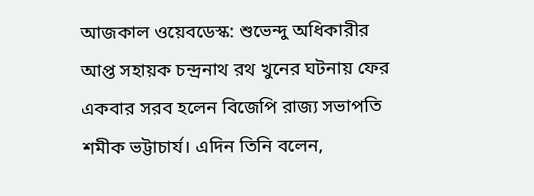আজকাল ওয়েবডেস্ক: শুভেন্দু অধিকারীর আপ্ত সহায়ক চন্দ্রনাথ রথ খুনের ঘটনায় ফের একবার সরব হলেন বিজেপি রাজ্য সভাপতি শমীক ভট্টাচার্য। এদিন তিনি বলেন,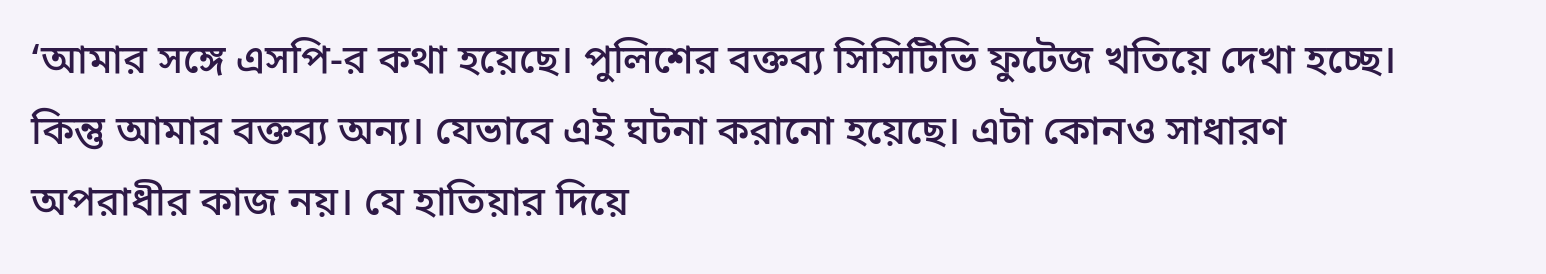‘আমার সঙ্গে এসপি-র কথা হয়েছে। পুলিশের বক্তব্য সিসিটিভি ফুটেজ খতিয়ে দেখা হচ্ছে। কিন্তু আমার বক্তব্য অন্য। যেভাবে এই ঘটনা করানো হয়েছে। এটা কোনও সাধারণ অপরাধীর কাজ নয়। যে হাতিয়ার দিয়ে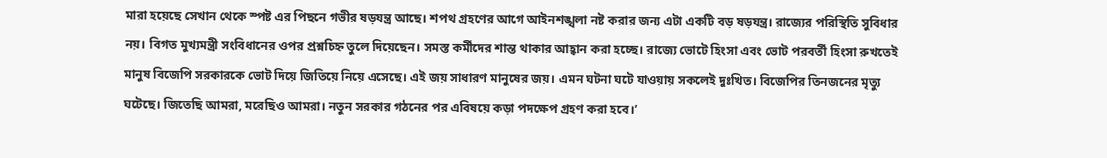মারা হয়েছে সেখান থেকে স্পষ্ট এর পিছনে গভীর ষড়যন্ত্র আছে। শপথ গ্রহণের আগে আইনশঙ্খলা নষ্ট করার জন্য এটা একটি বড় ষড়যন্ত্র। রাজ্যের পরিস্থিতি সুবিধার নয়। বিগত মুখ্যমন্ত্রী সংবিধানের ওপর প্রশ্নচিহ্ন তুলে দিয়েছেন। সমস্ত কর্মীদের শান্ত থাকার আহ্বান করা হচ্ছে। রাজ্যে ভোটে হিংসা এবং ভোট পরবর্তী হিংসা রুখতেই মানুষ বিজেপি সরকারকে ভোট দিয়ে জিতিয়ে নিয়ে এসেছে। এই জয় সাধারণ মানুষের জয়। এমন ঘটনা ঘটে যাওয়ায় সকলেই দুঃখিত। বিজেপির তিনজনের মৃত্যু ঘটেছে। জিতেছি আমরা, মরেছিও আমরা। নতুন সরকার গঠনের পর এবিষয়ে কড়া পদক্ষেপ গ্রহণ করা হবে।’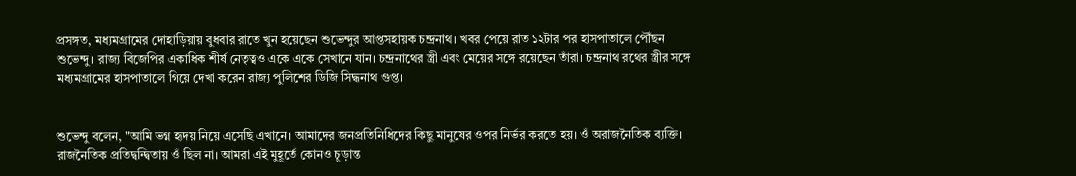প্রসঙ্গত, মধ্যমগ্রামের দোহাড়িয়ায় বুধবার রাতে খুন হয়েছেন শুভেন্দুর আপ্তসহায়ক চন্দ্রনাথ। খবর পেয়ে রাত ১২টার পর হাসপাতালে পৌঁছন শুভেন্দু। রাজ্য বিজেপির একাধিক শীর্ষ নেতৃত্বও একে একে সেখানে যান। চন্দ্রনাথের স্ত্রী এবং মেয়ের সঙ্গে রয়েছেন তাঁরা। চন্দ্রনাথ রথের স্ত্রীর সঙ্গে মধ্যমগ্রামের হাসপাতালে গিয়ে দেখা করেন রাজ্য পুলিশের ডিজি সিদ্ধনাথ গুপ্ত।


শুভেন্দু বলেন, "আমি ভগ্ন হৃদয় নিয়ে এসেছি এখানে। আমাদের জনপ্রতিনিধিদের কিছু মানুষের ওপর নির্ভর করতে হয়। ওঁ অরাজনৈতিক ব্যক্তি। রাজনৈতিক প্রতিদ্বন্দ্বিতায় ওঁ ছিল না। আমরা এই মুহূর্তে কোনও চূড়ান্ত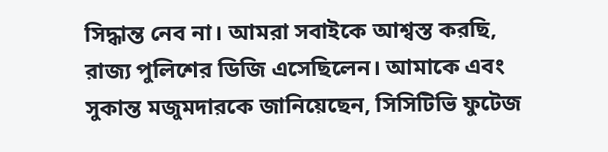সিদ্ধান্ত নেব না। আমরা সবাইকে আশ্বস্ত করছি, রাজ্য পুলিশের ডিজি এসেছিলেন। আমাকে এবং সুকান্ত মজুমদারকে জানিয়েছেন, সিসিটিভি ফুটেজ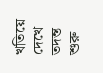খতিয়ে দেখে তদন্ত শুরু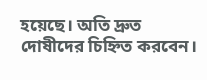হয়েছে। অতি দ্রুত দোষীদের চিহ্নিত করবেন।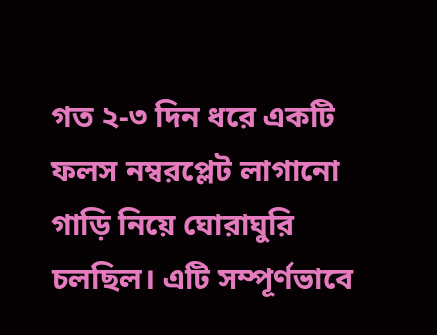গত ২-৩ দিন ধরে একটি ফলস নম্বরপ্লেট লাগানো গাড়ি নিয়ে ঘোরাঘুরি চলছিল। এটি সম্পূর্ণভাবে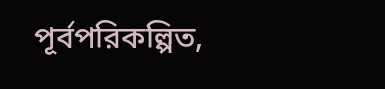পূর্বপরিকল্পিত,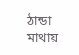ঠান্ডা মাথায়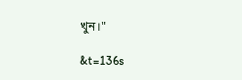খুন।"

&t=136s